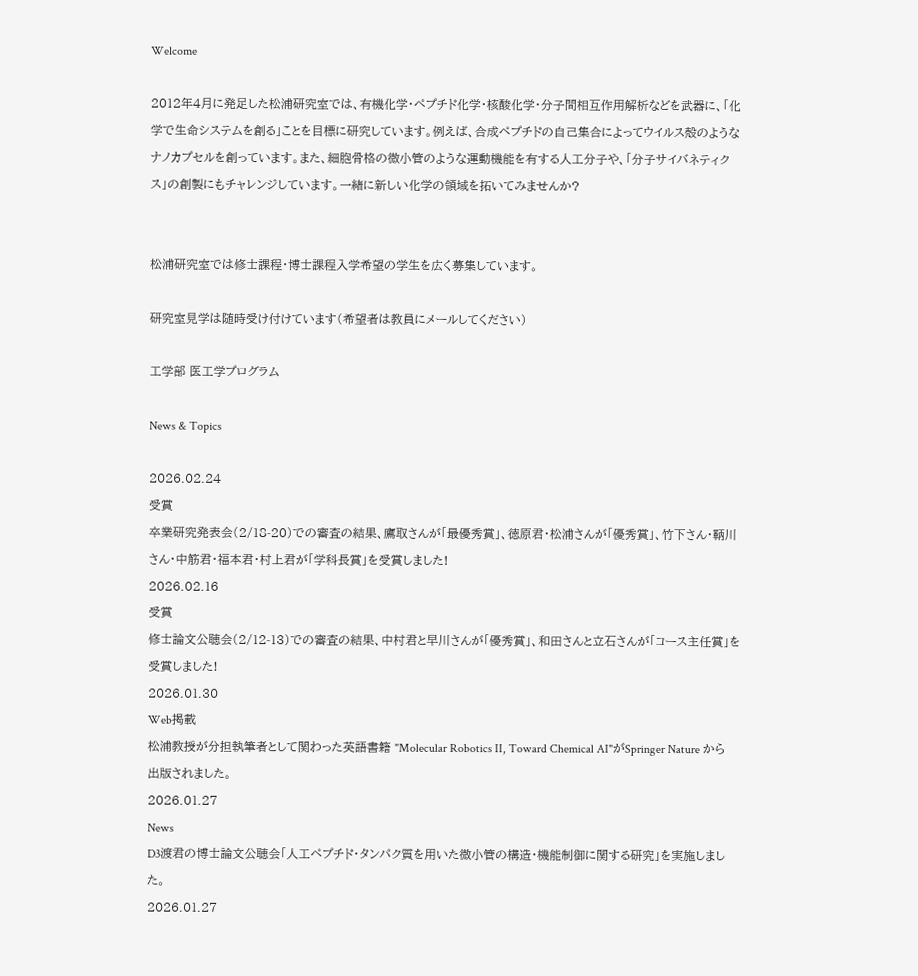Welcome

2012年4月に発足した松浦研究室では、有機化学・ペプチド化学・核酸化学・分子間相互作用解析などを武器に、「化学で生命システムを創る」ことを目標に研究しています。例えば、合成ペプチドの自己集合によってウイルス殻のようなナノカプセルを創っています。また、細胞骨格の微小管のような運動機能を有する人工分子や、「分子サイバネティクス」の創製にもチャレンジしています。一緒に新しい化学の領域を拓いてみませんか?


松浦研究室では修士課程・博士課程入学希望の学生を広く募集しています。

研究室見学は随時受け付けています(希望者は教員にメールしてください)

工学部 医工学プログラム

News & Topics

2026.02.24
受賞
卒業研究発表会(2/18-20)での審査の結果、鷹取さんが「最優秀賞」、徳原君・松浦さんが「優秀賞」、竹下さん・鞆川さん・中筋君・福本君・村上君が「学科長賞」を受賞しました!
2026.02.16
受賞
修士論文公聴会(2/12-13)での審査の結果、中村君と早川さんが「優秀賞」、和田さんと立石さんが「コース主任賞」を受賞しました!
2026.01.30
Web掲載
松浦教授が分担執筆者として関わった英語書籍 "Molecular Robotics II, Toward Chemical AI"がSpringer Nature から出版されました。
2026.01.27
News
D3渡君の博士論文公聴会「人工ペプチド・タンパク質を用いた微小管の構造・機能制御に関する研究」を実施しました。
2026.01.27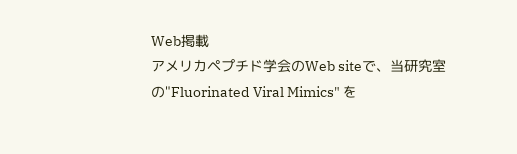Web掲載
アメリカペプチド学会のWeb siteで、当研究室の"Fluorinated Viral Mimics" を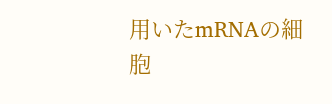用いたmRNAの細胞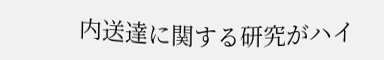内送達に関する研究がハイ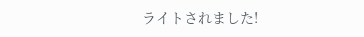ライトされました!